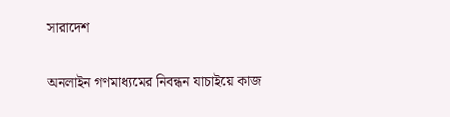সারাদেশ

অনলাইন গণমাধ্যমের নিবন্ধন যাচাইয়ে কাজ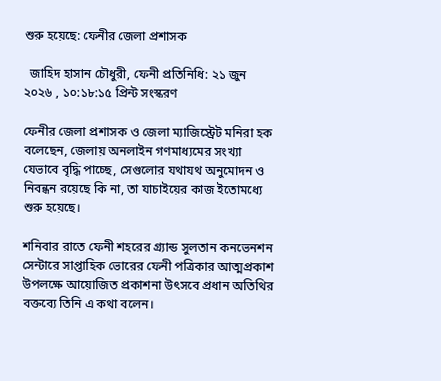শুরু হয়েছে: ফেনীর জেলা প্রশাসক

  জাহিদ হাসান চৌধুরী, ফেনী প্রতিনিধি: ২১ জুন ২০২৬ , ১০:১৮:১৫ প্রিন্ট সংস্করণ

ফেনীর জেলা প্রশাসক ও জেলা ম্যাজিস্ট্রেট মনিরা হক বলেছেন, জেলায় অনলাইন গণমাধ্যমের সংখ্যা যেভাবে বৃদ্ধি পাচ্ছে, সেগুলোর যথাযথ অনুমোদন ও নিবন্ধন রয়েছে কি না, তা যাচাইয়ের কাজ ইতোমধ্যে শুরু হয়েছে।

শনিবার রাতে ফেনী শহরের গ্র্যান্ড সুলতান কনভেনশন সেন্টারে সাপ্তাহিক ভোরের ফেনী পত্রিকার আত্মপ্রকাশ উপলক্ষে আয়োজিত প্রকাশনা উৎসবে প্রধান অতিথির বক্তব্যে তিনি এ কথা বলেন।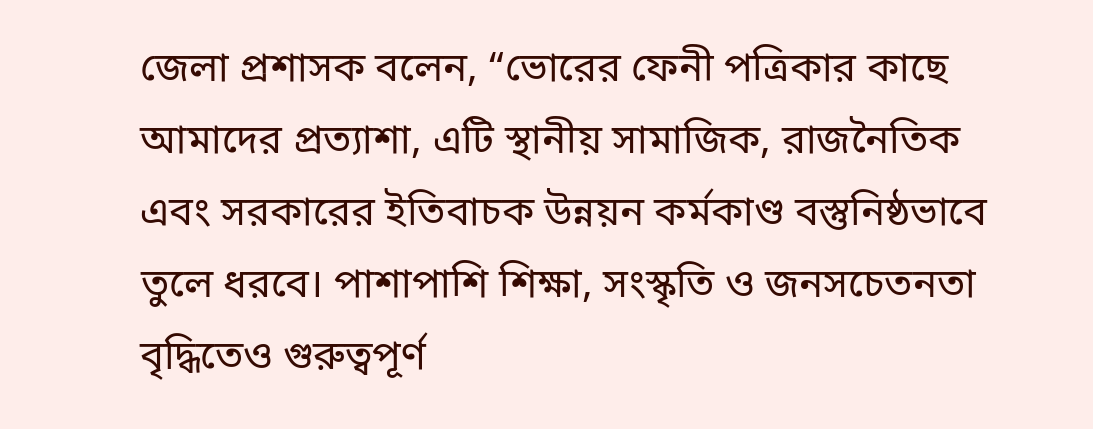জেলা প্রশাসক বলেন, “ভোরের ফেনী পত্রিকার কাছে আমাদের প্রত্যাশা, এটি স্থানীয় সামাজিক, রাজনৈতিক এবং সরকারের ইতিবাচক উন্নয়ন কর্মকাণ্ড বস্তুনিষ্ঠভাবে তুলে ধরবে। পাশাপাশি শিক্ষা, সংস্কৃতি ও জনসচেতনতা বৃদ্ধিতেও গুরুত্বপূর্ণ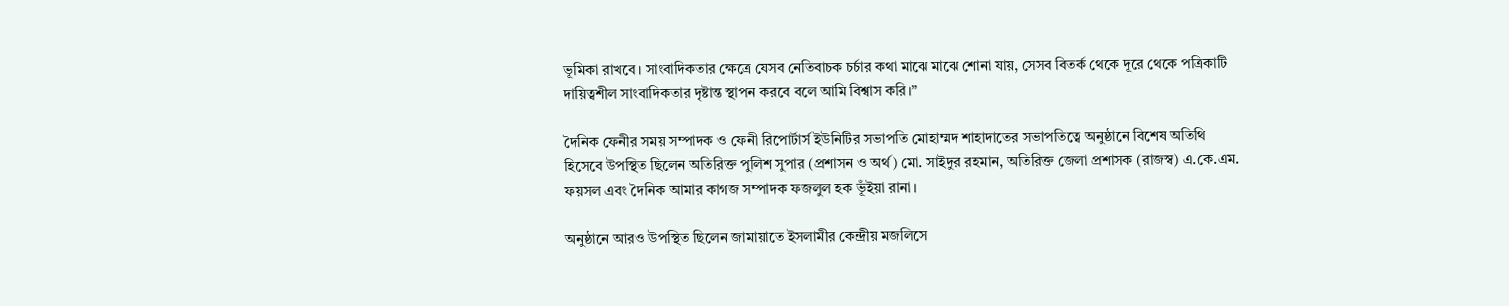ভূমিকা রাখবে। সাংবাদিকতার ক্ষেত্রে যেসব নেতিবাচক চর্চার কথা মাঝে মাঝে শোনা যায়, সেসব বিতর্ক থেকে দূরে থেকে পত্রিকাটি দায়িত্বশীল সাংবাদিকতার দৃষ্টান্ত স্থাপন করবে বলে আমি বিশ্বাস করি।”

দৈনিক ফেনীর সময় সম্পাদক ও ফেনী রিপোর্টার্স ইউনিটির সভাপতি মোহাম্মদ শাহাদাতের সভাপতিত্বে অনুষ্ঠানে বিশেষ অতিথি হিসেবে উপস্থিত ছিলেন অতিরিক্ত পুলিশ সুপার (প্রশাসন ও অর্থ) মো. সাইদুর রহমান, অতিরিক্ত জেলা প্রশাসক (রাজস্ব) এ.কে.এম. ফয়সল এবং দৈনিক আমার কাগজ সম্পাদক ফজলুল হক ভূঁইয়া রানা।

অনুষ্ঠানে আরও উপস্থিত ছিলেন জামায়াতে ইসলামীর কেন্দ্রীয় মজলিসে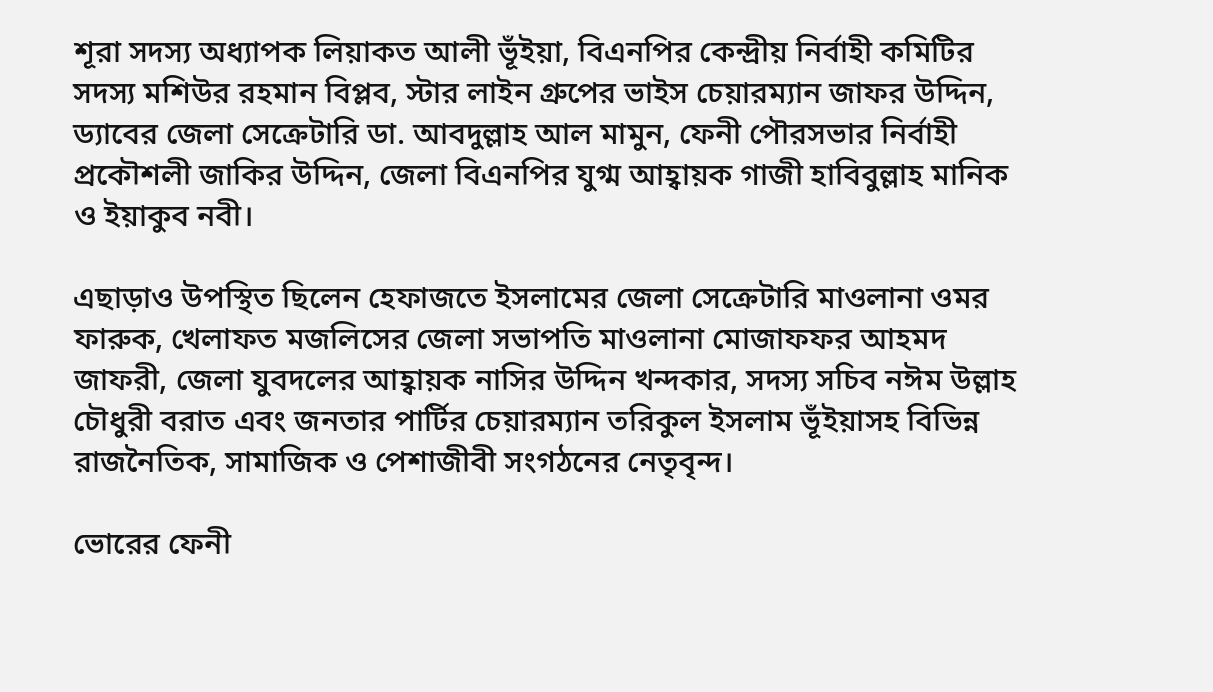শূরা সদস্য অধ্যাপক লিয়াকত আলী ভূঁইয়া, বিএনপির কেন্দ্রীয় নির্বাহী কমিটির সদস্য মশিউর রহমান বিপ্লব, স্টার লাইন গ্রুপের ভাইস চেয়ারম্যান জাফর উদ্দিন, ড্যাবের জেলা সেক্রেটারি ডা. আবদুল্লাহ আল মামুন, ফেনী পৌরসভার নির্বাহী প্রকৌশলী জাকির উদ্দিন, জেলা বিএনপির যুগ্ম আহ্বায়ক গাজী হাবিবুল্লাহ মানিক ও ইয়াকুব নবী।

এছাড়াও উপস্থিত ছিলেন হেফাজতে ইসলামের জেলা সেক্রেটারি মাওলানা ওমর ফারুক, খেলাফত মজলিসের জেলা সভাপতি মাওলানা মোজাফফর আহমদ জাফরী, জেলা যুবদলের আহ্বায়ক নাসির উদ্দিন খন্দকার, সদস্য সচিব নঈম উল্লাহ চৌধুরী বরাত এবং জনতার পার্টির চেয়ারম্যান তরিকুল ইসলাম ভূঁইয়াসহ বিভিন্ন রাজনৈতিক, সামাজিক ও পেশাজীবী সংগঠনের নেতৃবৃন্দ।

ভোরের ফেনী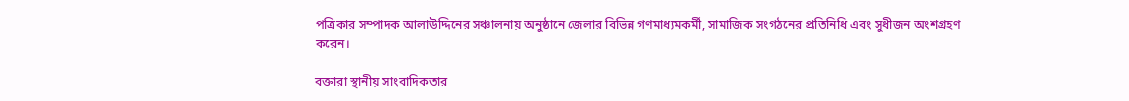পত্রিকার সম্পাদক আলাউদ্দিনের সঞ্চালনায় অনুষ্ঠানে জেলার বিভিন্ন গণমাধ্যমকর্মী, সামাজিক সংগঠনের প্রতিনিধি এবং সুধীজন অংশগ্রহণ করেন।

বক্তারা স্থানীয় সাংবাদিকতার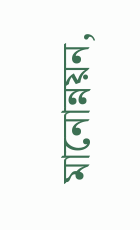মানোন্নয়ন,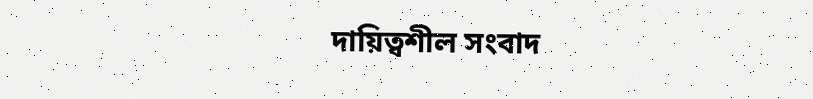দায়িত্বশীল সংবাদ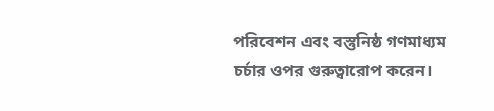পরিবেশন এবং বস্তুনিষ্ঠ গণমাধ্যম চর্চার ওপর গুরুত্বারোপ করেন।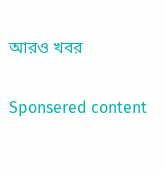আরও খবর

Sponsered content